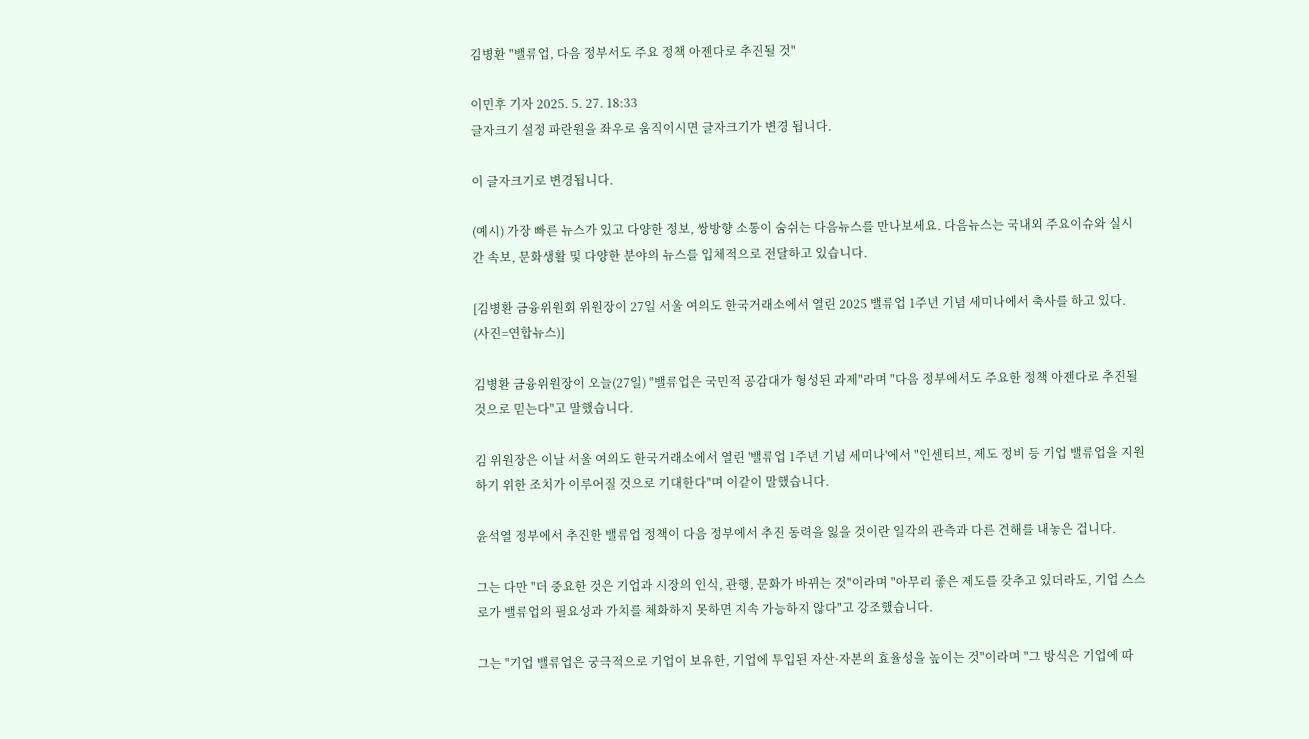김병환 "밸류업, 다음 정부서도 주요 정책 아젠다로 추진될 것"

이민후 기자 2025. 5. 27. 18:33
글자크기 설정 파란원을 좌우로 움직이시면 글자크기가 변경 됩니다.

이 글자크기로 변경됩니다.

(예시) 가장 빠른 뉴스가 있고 다양한 정보, 쌍방향 소통이 숨쉬는 다음뉴스를 만나보세요. 다음뉴스는 국내외 주요이슈와 실시간 속보, 문화생활 및 다양한 분야의 뉴스를 입체적으로 전달하고 있습니다.

[김병환 금융위원회 위원장이 27일 서울 여의도 한국거래소에서 열린 2025 밸류업 1주년 기념 세미나에서 축사를 하고 있다. (사진=연합뉴스)]

김병환 금융위원장이 오늘(27일) "밸류업은 국민적 공감대가 형성된 과제"라며 "다음 정부에서도 주요한 정책 아젠다로 추진될 것으로 믿는다"고 말했습니다.

김 위원장은 이날 서울 여의도 한국거래소에서 열린 '밸류업 1주년 기념 세미나'에서 "인센티브, 제도 정비 등 기업 밸류업을 지원하기 위한 조치가 이루어질 것으로 기대한다"며 이같이 말했습니다.

윤석열 정부에서 추진한 밸류업 정책이 다음 정부에서 추진 동력을 잃을 것이란 일각의 관측과 다른 견해를 내놓은 겁니다.

그는 다만 "더 중요한 것은 기업과 시장의 인식, 관행, 문화가 바뀌는 것"이라며 "아무리 좋은 제도를 갖추고 있더라도, 기업 스스로가 밸류업의 필요성과 가치를 체화하지 못하면 지속 가능하지 않다"고 강조했습니다.

그는 "기업 밸류업은 궁극적으로 기업이 보유한, 기업에 투입된 자산·자본의 효율성을 높이는 것"이라며 "그 방식은 기업에 따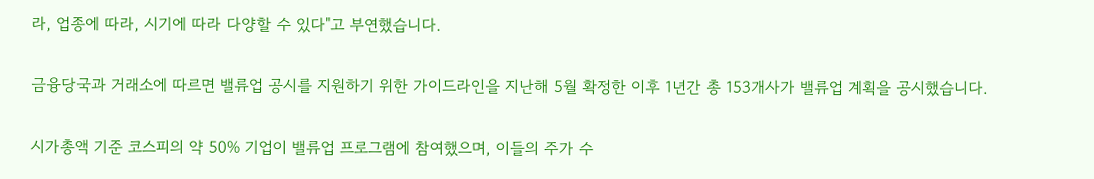라, 업종에 따라, 시기에 따라 다양할 수 있다"고 부연했습니다.

금융당국과 거래소에 따르면 밸류업 공시를 지원하기 위한 가이드라인을 지난해 5월 확정한 이후 1년간 총 153개사가 밸류업 계획을 공시했습니다.

시가총액 기준 코스피의 약 50% 기업이 밸류업 프로그램에 참여했으며, 이들의 주가 수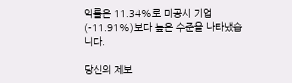익률은 11.34%로 미공시 기업(-11.91%)보다 높은 수준을 나타냈습니다.

당신의 제보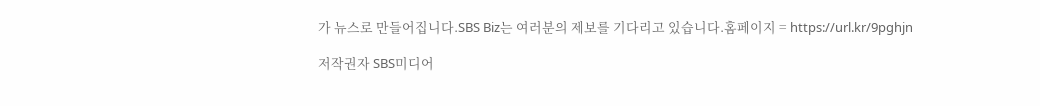가 뉴스로 만들어집니다.SBS Biz는 여러분의 제보를 기다리고 있습니다.홈페이지 = https://url.kr/9pghjn

저작권자 SBS미디어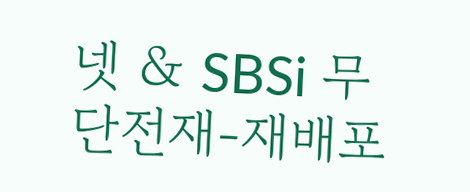넷 & SBSi 무단전재-재배포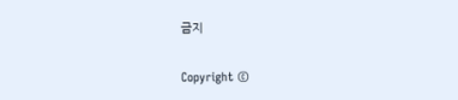금지

Copyright ©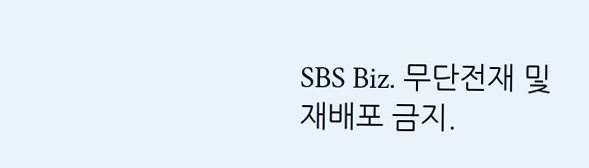SBS Biz. 무단전재 및 재배포 금지.